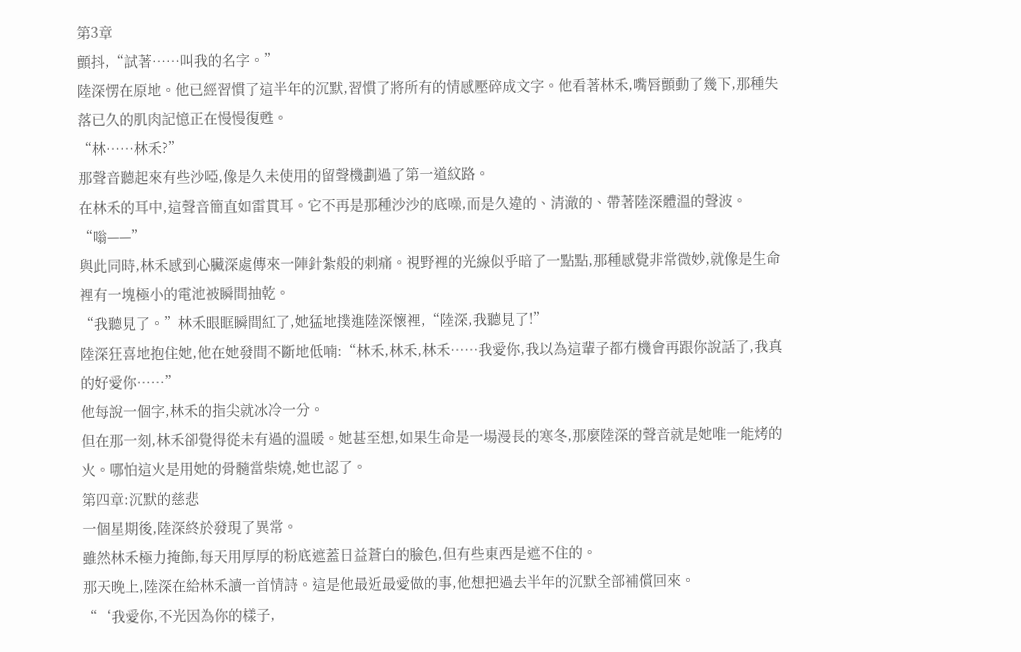第3章
顫抖,“試著……叫我的名字。”
陸深愣在原地。他已經習慣了這半年的沉默,習慣了將所有的情感壓碎成文字。他看著林禾,嘴唇顫動了幾下,那種失落已久的肌肉記憶正在慢慢復甦。
“林……林禾?”
那聲音聽起來有些沙啞,像是久未使用的留聲機劃過了第一道紋路。
在林禾的耳中,這聲音簡直如雷貫耳。它不再是那種沙沙的底噪,而是久違的、清澈的、帶著陸深體溫的聲波。
“嗡——”
與此同時,林禾感到心臟深處傳來一陣針紮般的刺痛。視野裡的光線似乎暗了一點點,那種感覺非常微妙,就像是生命裡有一塊極小的電池被瞬間抽乾。
“我聽見了。”林禾眼眶瞬間紅了,她猛地撲進陸深懷裡,“陸深,我聽見了!”
陸深狂喜地抱住她,他在她發間不斷地低喃:“林禾,林禾,林禾……我愛你,我以為這輩子都冇機會再跟你說話了,我真的好愛你……”
他每說一個字,林禾的指尖就冰冷一分。
但在那一刻,林禾卻覺得從未有過的溫暖。她甚至想,如果生命是一場漫長的寒冬,那麼陸深的聲音就是她唯一能烤的火。哪怕這火是用她的骨髓當柴燒,她也認了。
第四章:沉默的慈悲
一個星期後,陸深終於發現了異常。
雖然林禾極力掩飾,每天用厚厚的粉底遮蓋日益蒼白的臉色,但有些東西是遮不住的。
那天晚上,陸深在給林禾讀一首情詩。這是他最近最愛做的事,他想把過去半年的沉默全部補償回來。
“‘我愛你,不光因為你的樣子,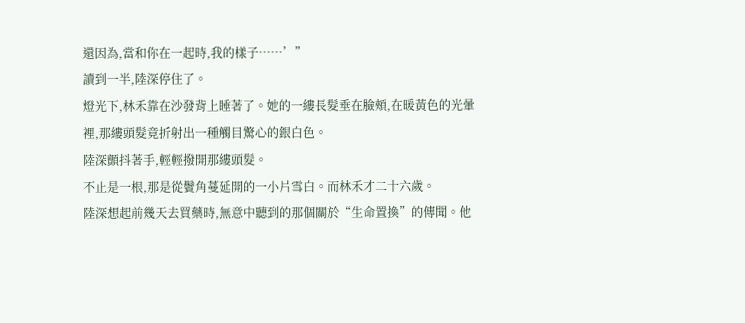還因為,當和你在一起時,我的樣子……’”
讀到一半,陸深停住了。
燈光下,林禾靠在沙發背上睡著了。她的一縷長髮垂在臉頰,在暖黃色的光暈裡,那縷頭髮竟折射出一種觸目驚心的銀白色。
陸深顫抖著手,輕輕撥開那縷頭髮。
不止是一根,那是從鬢角蔓延開的一小片雪白。而林禾才二十六歲。
陸深想起前幾天去買藥時,無意中聽到的那個關於“生命置換”的傳聞。他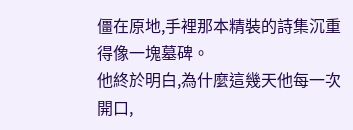僵在原地,手裡那本精裝的詩集沉重得像一塊墓碑。
他終於明白,為什麼這幾天他每一次開口,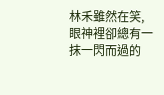林禾雖然在笑,眼神裡卻總有一抹一閃而過的